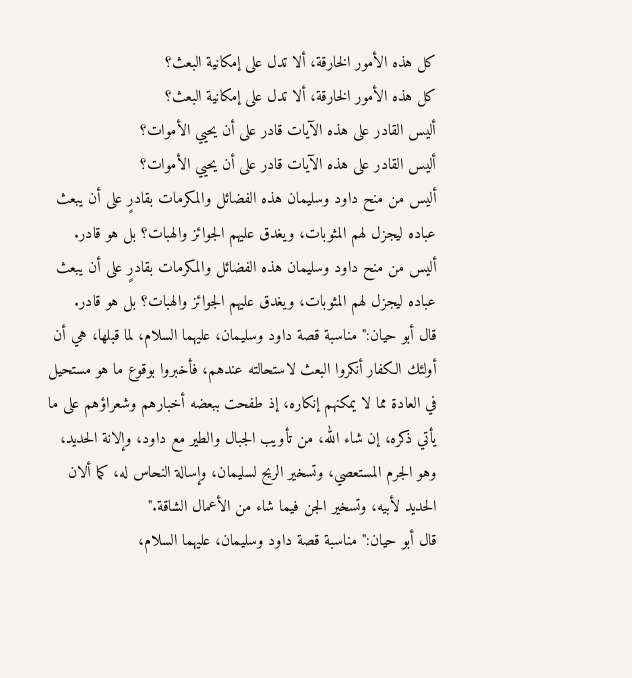كل هذه الأمور الخارقة، ألا تدل على إمكانية البعث؟
كل هذه الأمور الخارقة، ألا تدل على إمكانية البعث؟
أليس القادر على هذه الآيات قادر على أن يحيي الأموات؟
أليس القادر على هذه الآيات قادر على أن يحيي الأموات؟
أليس من منح داود وسليمان هذه الفضائل والمكرمات بقادرٍ على أن يبعث عباده ليجزل لهم المثوبات، ويغدق عليهم الجوائز والهبات؟ بل هو قادر.
أليس من منح داود وسليمان هذه الفضائل والمكرمات بقادرٍ على أن يبعث عباده ليجزل لهم المثوبات، ويغدق عليهم الجوائز والهبات؟ بل هو قادر.
قال أبو حيان:"مناسبة قصة داود وسليمان، عليهما السلام، لما قبلها، هي أن أولئك الكفار أنكروا البعث لاستحالته عندهم، فأخبروا بوقوع ما هو مستحيل في العادة مما لا يمكنهم إنكاره، إذ طفحت ببعضه أخبارهم وشعراؤهم على ما يأتي ذكره، إن شاء الله، من تأويب الجبال والطير مع داود، وإلانة الحديد، وهو الجرم المستعصي، وتسخير الريح لسليمان، وإسالة النحاس له، كما ألان الحديد لأبيه، وتسخير الجن فيما شاء من الأعمال الشاقة."
قال أبو حيان:"مناسبة قصة داود وسليمان، عليهما السلام،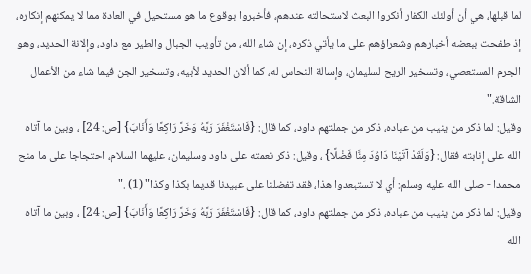لما قبلها، هي أن أولئك الكفار أنكروا البعث لاستحالته عندهم، فأخبروا بوقوع ما هو مستحيل في العادة مما لا يمكنهم إنكاره، إذ طفحت ببعضه أخبارهم وشعراؤهم على ما يأتي ذكره، إن شاء الله، من تأويب الجبال والطير مع داود، وإلانة الحديد، وهو الجرم المستعصي، وتسخير الريح لسليمان، وإسالة النحاس له، كما ألان الحديد لأبيه، وتسخير الجن فيما شاء من الأعمال الشاقة."
وقيل: لما ذكر من ينيب من عباده، ذكر من جملتهم داود، كما قال: {فَاسْتَغْفَرَ رَبَّهُ وَخَرَّ رَاكِعًا وَأَنَابَ} [ص: 24] ، وبين ما آتاه الله على إنابته فقال: {وَلَقَدْ آتَيْنَا دَاوُدَ مِنَّا فَضْلًا} ، وقيل: ذكر نعمته على داود وسليمان، عليهما السلام، احتجاجا على ما منح محمدا - صلى الله عليه وسلم: أي لا تستبعدوا هذا، فقد تفضلنا على عبيدنا قديما بكذا وكذا" (1) ."
وقيل: لما ذكر من ينيب من عباده، ذكر من جملتهم داود، كما قال: {فَاسْتَغْفَرَ رَبَّهُ وَخَرَّ رَاكِعًا وَأَنَابَ} [ص: 24] ، وبين ما آتاه الله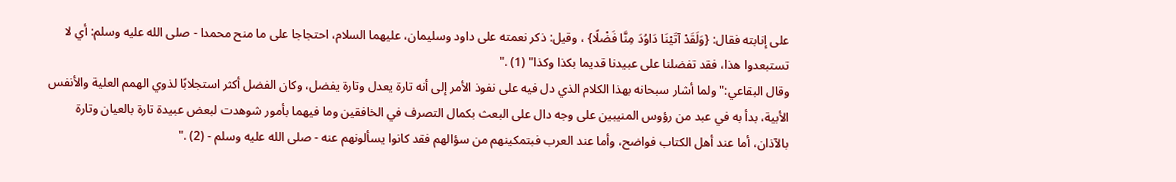على إنابته فقال: {وَلَقَدْ آتَيْنَا دَاوُدَ مِنَّا فَضْلًا} ، وقيل: ذكر نعمته على داود وسليمان، عليهما السلام، احتجاجا على ما منح محمدا - صلى الله عليه وسلم: أي لا تستبعدوا هذا، فقد تفضلنا على عبيدنا قديما بكذا وكذا" (1) ."
وقال البقاعي:"ولما أشار سبحانه بهذا الكلام الذي دل فيه على نفوذ الأمر إلى أنه تارة يعدل وتارة يفضل، وكان الفضل أكثر استجلابًا لذوي الهمم العلية والأنفس الأبية، بدأ به في عبد من رؤوس المنيبين على وجه دال على البعث بكمال التصرف في الخافقين وما فيهما بأمور شوهدت لبعض عبيدة تارة بالعيان وتارة بالآذان، أما عند أهل الكتاب فواضح، وأما عند العرب فبتمكينهم من سؤالهم فقد كانوا يسألونهم عنه - صلى الله عليه وسلم - (2) ."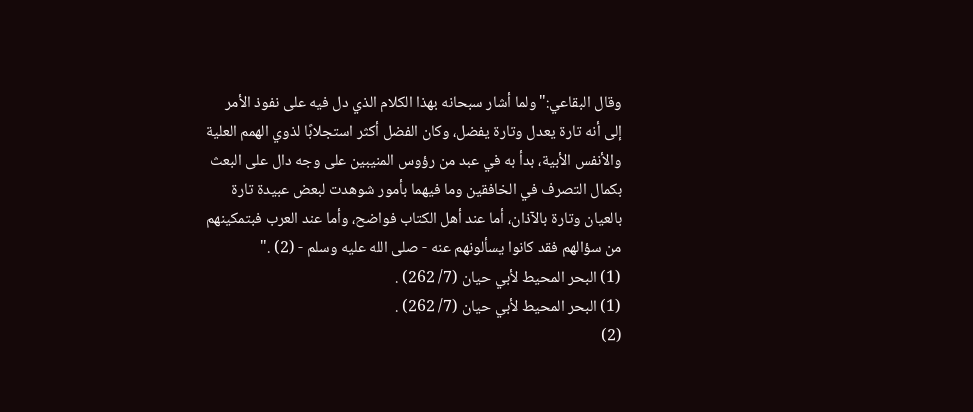وقال البقاعي:"ولما أشار سبحانه بهذا الكلام الذي دل فيه على نفوذ الأمر إلى أنه تارة يعدل وتارة يفضل، وكان الفضل أكثر استجلابًا لذوي الهمم العلية والأنفس الأبية، بدأ به في عبد من رؤوس المنيبين على وجه دال على البعث بكمال التصرف في الخافقين وما فيهما بأمور شوهدت لبعض عبيدة تارة بالعيان وتارة بالآذان، أما عند أهل الكتاب فواضح، وأما عند العرب فبتمكينهم من سؤالهم فقد كانوا يسألونهم عنه - صلى الله عليه وسلم - (2) ."
(1) البحر المحيط لأبي حيان (7/ 262) .
(1) البحر المحيط لأبي حيان (7/ 262) .
(2)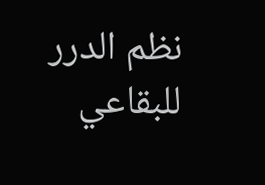نظم الدرر للبقاعي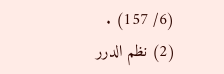(6/ 157) .
(2) نظم الدرر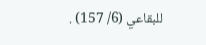للبقاعي (6/ 157) .